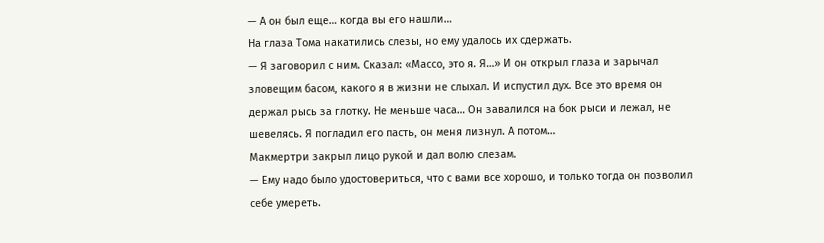— А он был еще… когда вы его нашли…
На глаза Тома накатились слезы, но ему удалось их сдержать.
— Я заговорил с ним. Сказал: «Массо, это я. Я…» И он открыл глаза и зарычал зловещим басом, какого я в жизни не слыхал. И испустил дух. Все это время он держал рысь за глотку. Не меньше часа… Он завалился на бок рыси и лежал, не шевелясь. Я погладил его пасть, он меня лизнул. А потом…
Макмертри закрыл лицо рукой и дал волю слезам.
— Ему надо было удостовериться, что с вами все хорошо, и только тогда он позволил себе умереть.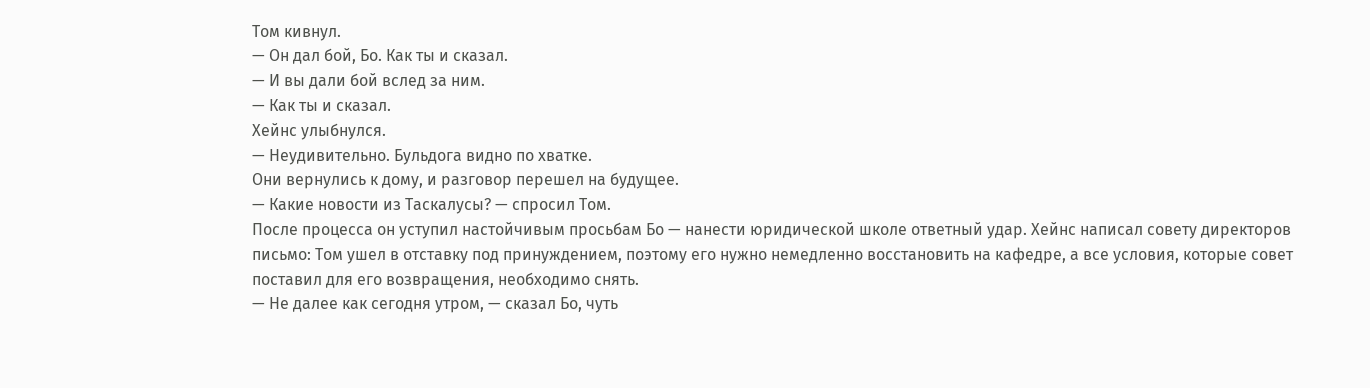Том кивнул.
— Он дал бой, Бо. Как ты и сказал.
— И вы дали бой вслед за ним.
— Как ты и сказал.
Хейнс улыбнулся.
— Неудивительно. Бульдога видно по хватке.
Они вернулись к дому, и разговор перешел на будущее.
— Какие новости из Таскалусы? — спросил Том.
После процесса он уступил настойчивым просьбам Бо — нанести юридической школе ответный удар. Хейнс написал совету директоров письмо: Том ушел в отставку под принуждением, поэтому его нужно немедленно восстановить на кафедре, а все условия, которые совет поставил для его возвращения, необходимо снять.
— Не далее как сегодня утром, — сказал Бо, чуть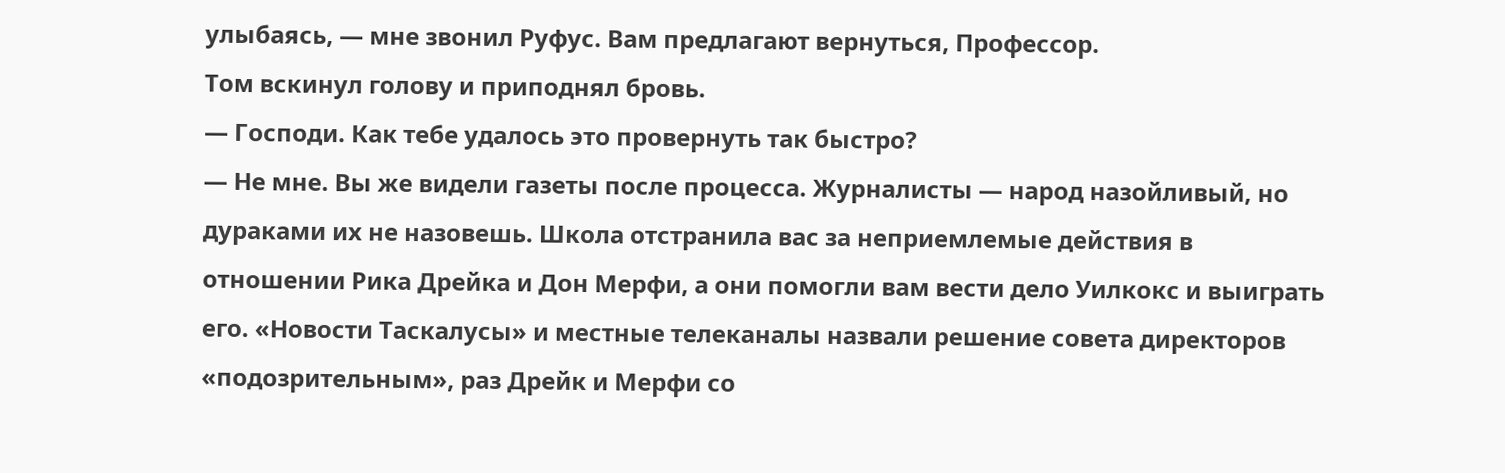улыбаясь, — мне звонил Руфус. Вам предлагают вернуться, Профессор.
Том вскинул голову и приподнял бровь.
— Господи. Как тебе удалось это провернуть так быстро?
— Не мне. Вы же видели газеты после процесса. Журналисты — народ назойливый, но дураками их не назовешь. Школа отстранила вас за неприемлемые действия в отношении Рика Дрейка и Дон Мерфи, а они помогли вам вести дело Уилкокс и выиграть его. «Новости Таскалусы» и местные телеканалы назвали решение совета директоров «подозрительным», раз Дрейк и Мерфи со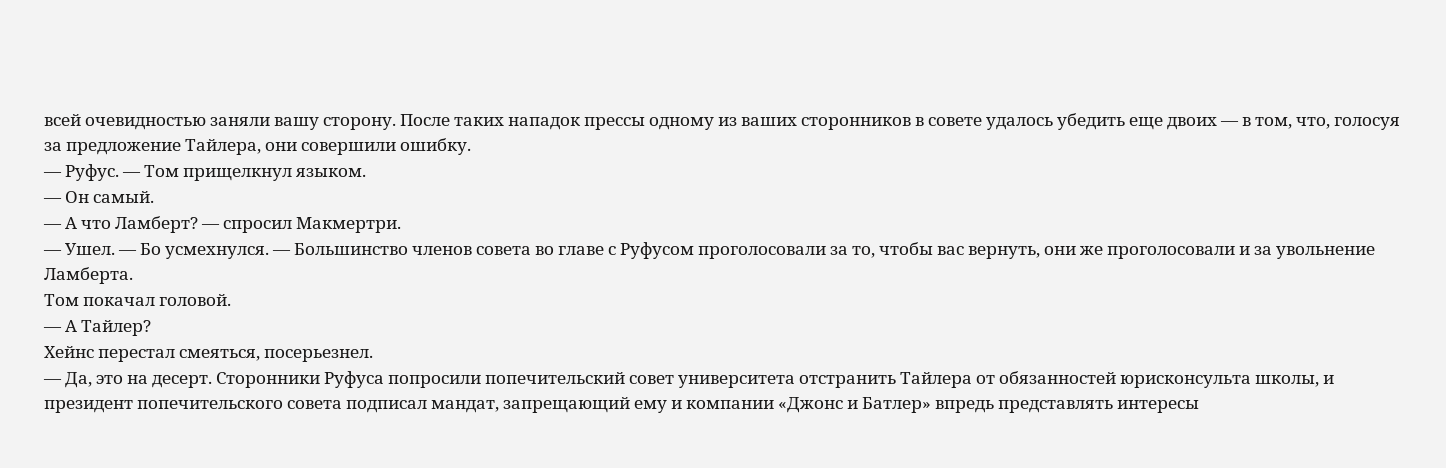всей очевидностью заняли вашу сторону. После таких нападок прессы одному из ваших сторонников в совете удалось убедить еще двоих — в том, что, голосуя за предложение Тайлера, они совершили ошибку.
— Руфус. — Том прищелкнул языком.
— Он самый.
— А что Ламберт? — спросил Макмертри.
— Ушел. — Бо усмехнулся. — Большинство членов совета во главе с Руфусом проголосовали за то, чтобы вас вернуть, они же проголосовали и за увольнение Ламберта.
Том покачал головой.
— А Тайлер?
Хейнс перестал смеяться, посерьезнел.
— Да, это на десерт. Сторонники Руфуса попросили попечительский совет университета отстранить Тайлера от обязанностей юрисконсульта школы, и президент попечительского совета подписал мандат, запрещающий ему и компании «Джонс и Батлер» впредь представлять интересы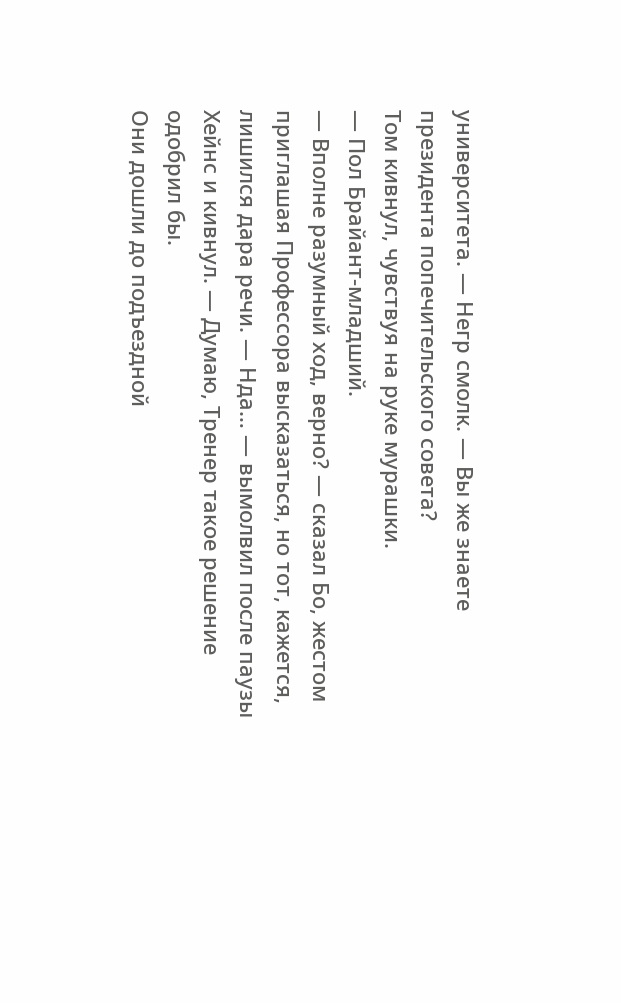университета. — Негр смолк. — Вы же знаете президента попечительского совета?
Том кивнул, чувствуя на руке мурашки.
— Пол Брайант-младший.
— Вполне разумный ход, верно? — сказал Бо, жестом приглашая Профессора высказаться, но тот, кажется, лишился дара речи. — Нда… — вымолвил после паузы Хейнс и кивнул. — Думаю, Тренер такое решение одобрил бы.
Они дошли до подъездной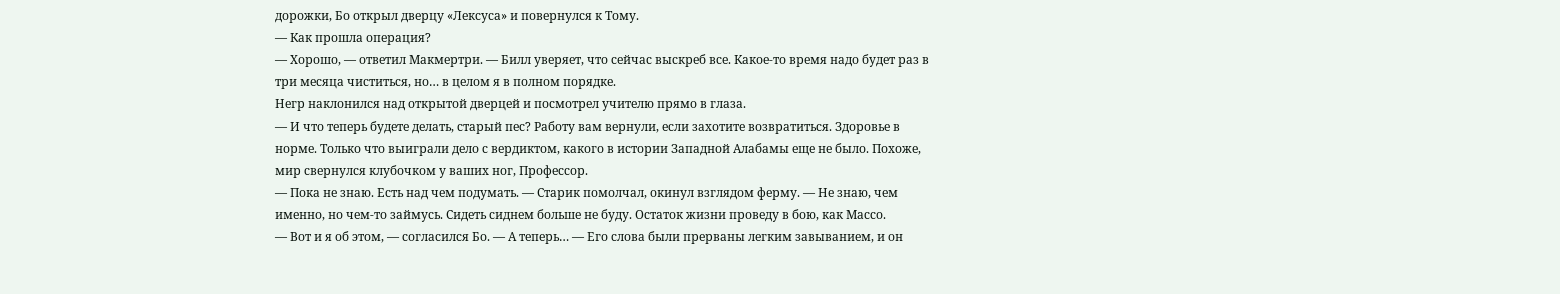дорожки, Бо открыл дверцу «Лексуса» и повернулся к Тому.
— Как прошла операция?
— Хорошо, — ответил Макмертри. — Билл уверяет, что сейчас выскреб все. Какое-то время надо будет раз в три месяца чиститься, но… в целом я в полном порядке.
Негр наклонился над открытой дверцей и посмотрел учителю прямо в глаза.
— И что теперь будете делать, старый пес? Работу вам вернули, если захотите возвратиться. Здоровье в норме. Только что выиграли дело с вердиктом, какого в истории Западной Алабамы еще не было. Похоже, мир свернулся клубочком у ваших ног, Профессор.
— Пока не знаю. Есть над чем подумать. — Старик помолчал, окинул взглядом ферму. — Не знаю, чем именно, но чем-то займусь. Сидеть сиднем больше не буду. Остаток жизни проведу в бою, как Массо.
— Вот и я об этом, — согласился Бо. — А теперь… — Его слова были прерваны легким завыванием, и он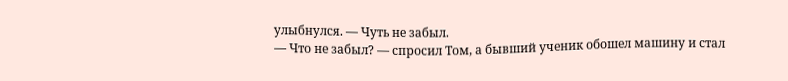улыбнулся. — Чуть не забыл.
— Что не забыл? — спросил Том, а бывший ученик обошел машину и стал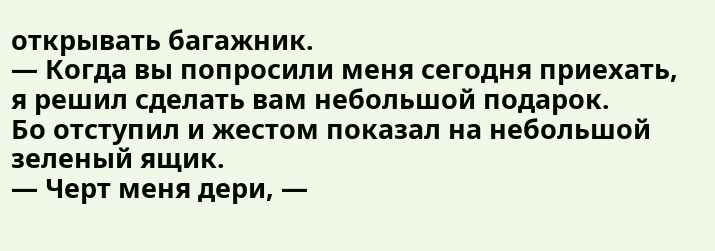открывать багажник.
— Когда вы попросили меня сегодня приехать, я решил сделать вам небольшой подарок.
Бо отступил и жестом показал на небольшой зеленый ящик.
— Черт меня дери, —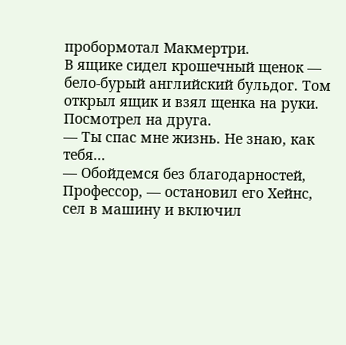пробормотал Макмертри.
В ящике сидел крошечный щенок — бело-бурый английский бульдог. Том открыл ящик и взял щенка на руки. Посмотрел на друга.
— Ты спас мне жизнь. Не знаю, как тебя…
— Обойдемся без благодарностей, Профессор, — остановил его Хейнс, сел в машину и включил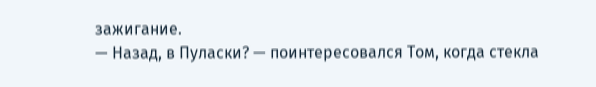зажигание.
— Назад, в Пуласки? — поинтересовался Том, когда стекла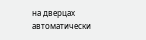на дверцах автоматически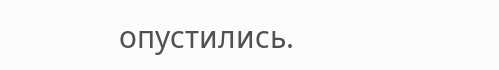опустились.